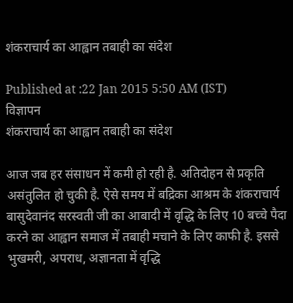शंकराचार्य का आह्वान तबाही का संदेश

Published at :22 Jan 2015 5:50 AM (IST)
विज्ञापन
शंकराचार्य का आह्वान तबाही का संदेश

आज जब हर संसाधन में कमी हो रही है. अतिदोहन से प्रकृति असंतुलित हो चुकी है. ऐसे समय में बद्रिका आश्रम के शंकराचार्य बासुदेवानंद सरस्वती जी का आबादी में वृद्धि के लिए 10 बच्चे पैदा करने का आह्वान समाज में तबाही मचाने के लिए काफी है. इससे भुखमरी, अपराध, अज्ञानता में वृद्धि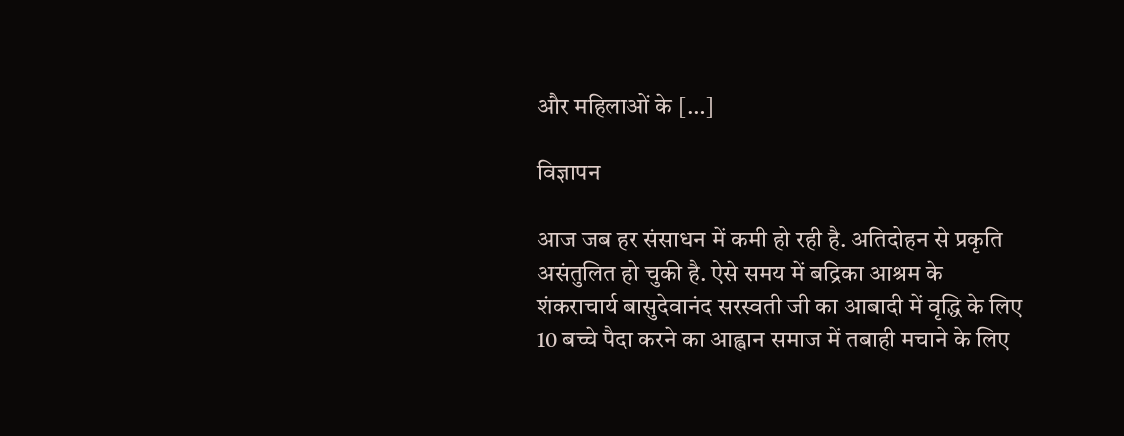और महिलाओं के […]

विज्ञापन

आज जब हर संसाधन में कमी हो रही है. अतिदोहन से प्रकृति असंतुलित हो चुकी है. ऐसे समय में बद्रिका आश्रम के शंकराचार्य बासुदेवानंद सरस्वती जी का आबादी में वृद्धि के लिए 10 बच्चे पैदा करने का आह्वान समाज में तबाही मचाने के लिए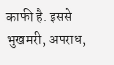काफी है. इससे भुखमरी, अपराध,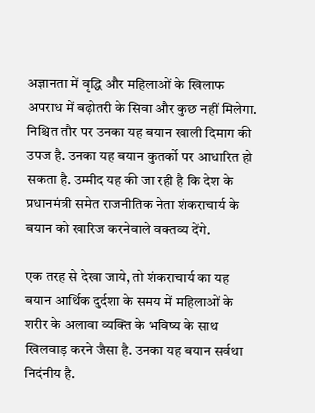अज्ञानता में वृद्धि और महिलाओं के खिलाफ अपराध में बढ़ोतरी के सिवा और कुछ नहीं मिलेगा. निश्चित तौर पर उनका यह बयान खाली दिमाग की उपज है. उनका यह बयान कुतर्को पर आधारित हो सकता है. उम्मीद यह की जा रही है कि देश के प्रधानमंत्री समेत राजनीतिक नेता शंकराचार्य के बयान को खारिज करनेवाले वक्तव्य देंगे.

एक तरह से देखा जाये, तो शंकराचार्य का यह बयान आर्थिक दुर्दशा के समय में महिलाओं के शरीर के अलावा व्यक्ति के भविष्य के साथ खिलवाड़ करने जैसा है. उनका यह बयान सर्वथा निदंनीय है.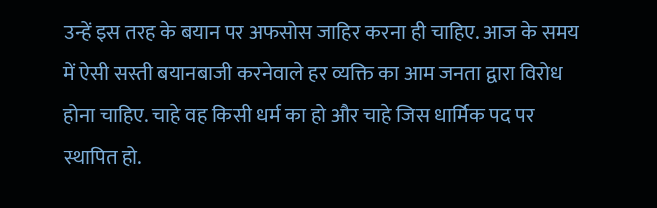उन्हें इस तरह के बयान पर अफसोस जाहिर करना ही चाहिए. आज के समय में ऐसी सस्ती बयानबाजी करनेवाले हर व्यक्ति का आम जनता द्वारा विरोध होना चाहिए. चाहे वह किसी धर्म का हो और चाहे जिस धार्मिक पद पर स्थापित हो.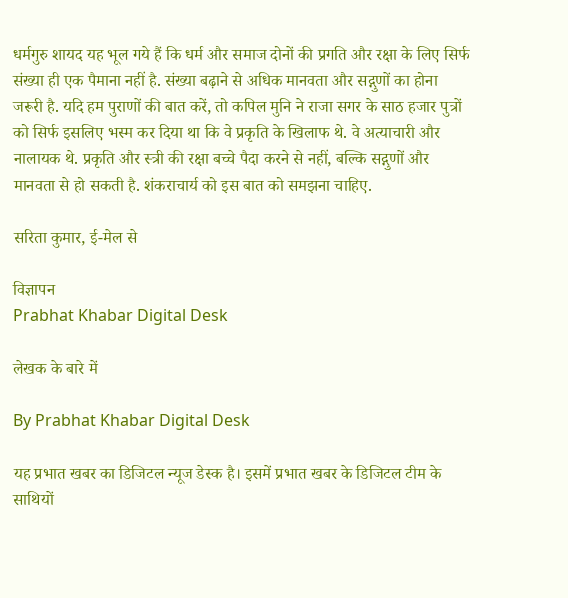धर्मगुरु शायद यह भूल गये हैं कि धर्म और समाज दोनों की प्रगति और रक्षा के लिए सिर्फ संख्या ही एक पैमाना नहीं है. संख्या बढ़ाने से अधिक मानवता और सद्गुणों का होना जरूरी है. यदि हम पुराणों की बात करें, तो कपिल मुनि ने राजा सगर के साठ हजार पुत्रों को सिर्फ इसलिए भस्म कर दिया था कि वे प्रकृति के खिलाफ थे. वे अत्याचारी और नालायक थे. प्रकृति और स्त्री की रक्षा बच्चे पैदा करने से नहीं, बल्कि सद्गुणों और मानवता से हो सकती है. शंकराचार्य को इस बात को समझना चाहिए.

सरिता कुमार, ई-मेल से

विज्ञापन
Prabhat Khabar Digital Desk

लेखक के बारे में

By Prabhat Khabar Digital Desk

यह प्रभात खबर का डिजिटल न्यूज डेस्क है। इसमें प्रभात खबर के डिजिटल टीम के साथियों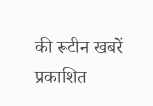की रूटीन खबरें प्रकाशित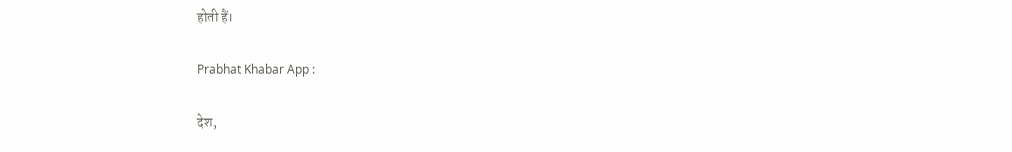होती हैं।

Prabhat Khabar App :

देश,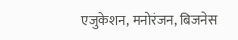एजुकेशन, मनोरंजन, बिजनेस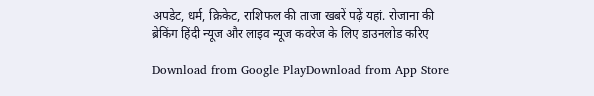अपडेट, धर्म, क्रिकेट, राशिफल की ताजा खबरें पढ़ें यहां. रोजाना की ब्रेकिंग हिंदी न्यूज और लाइव न्यूज कवरेज के लिए डाउनलोड करिए

Download from Google PlayDownload from App Store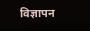विज्ञापन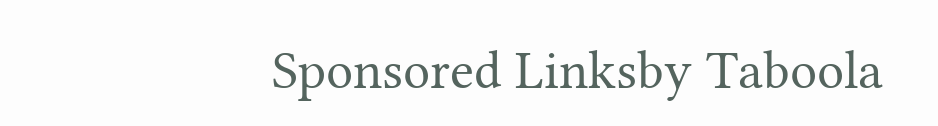Sponsored Linksby Taboola